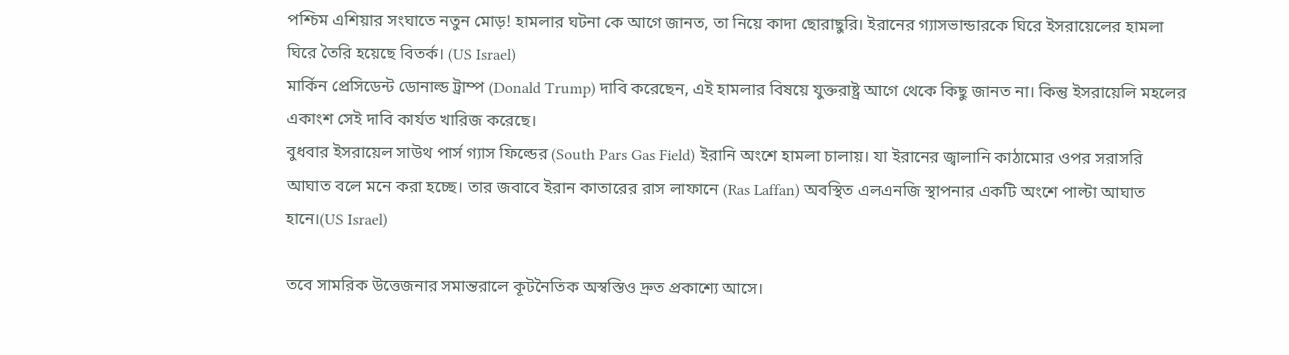পশ্চিম এশিয়ার সংঘাতে নতুন মোড়! হামলার ঘটনা কে আগে জানত, তা নিয়ে কাদা ছোরাছুরি। ইরানের গ্যাসভান্ডারকে ঘিরে ইসরায়েলের হামলা ঘিরে তৈরি হয়েছে বিতর্ক। (US Israel)
মার্কিন প্রেসিডেন্ট ডোনাল্ড ট্রাম্প (Donald Trump) দাবি করেছেন, এই হামলার বিষয়ে যুক্তরাষ্ট্র আগে থেকে কিছু জানত না। কিন্তু ইসরায়েলি মহলের একাংশ সেই দাবি কার্যত খারিজ করেছে।
বুধবার ইসরায়েল সাউথ পার্স গ্যাস ফিল্ডের (South Pars Gas Field) ইরানি অংশে হামলা চালায়। যা ইরানের জ্বালানি কাঠামোর ওপর সরাসরি আঘাত বলে মনে করা হচ্ছে। তার জবাবে ইরান কাতারের রাস লাফানে (Ras Laffan) অবস্থিত এলএনজি স্থাপনার একটি অংশে পাল্টা আঘাত হানে।(US Israel)

তবে সামরিক উত্তেজনার সমান্তরালে কূটনৈতিক অস্বস্তিও দ্রুত প্রকাশ্যে আসে।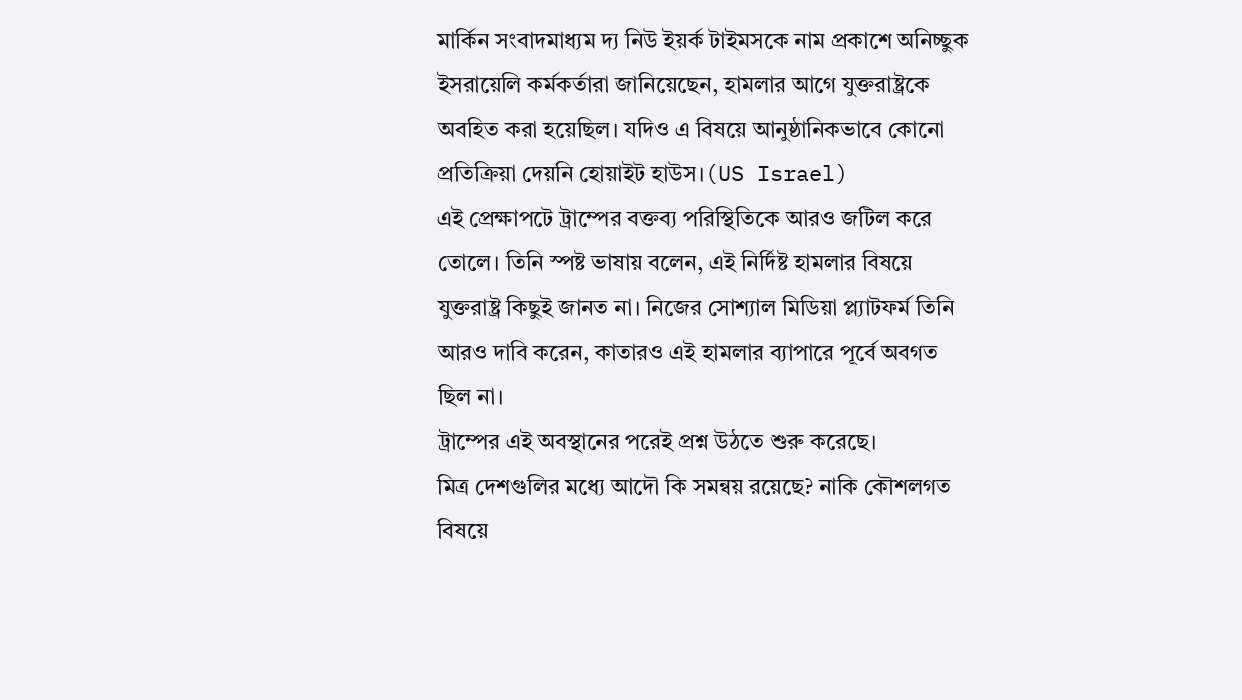মার্কিন সংবাদমাধ্যম দ্য নিউ ইয়র্ক টাইমসকে নাম প্রকাশে অনিচ্ছুক ইসরায়েলি কর্মকর্তারা জানিয়েছেন, হামলার আগে যুক্তরাষ্ট্রকে অবহিত করা হয়েছিল। যদিও এ বিষয়ে আনুষ্ঠানিকভাবে কোনো প্রতিক্রিয়া দেয়নি হোয়াইট হাউস।(US Israel)
এই প্রেক্ষাপটে ট্রাম্পের বক্তব্য পরিস্থিতিকে আরও জটিল করে তোলে। তিনি স্পষ্ট ভাষায় বলেন, এই নির্দিষ্ট হামলার বিষয়ে যুক্তরাষ্ট্র কিছুই জানত না। নিজের সোশ্যাল মিডিয়া প্ল্যাটফর্ম তিনি আরও দাবি করেন, কাতারও এই হামলার ব্যাপারে পূর্বে অবগত ছিল না।
ট্রাম্পের এই অবস্থানের পরেই প্রশ্ন উঠতে শুরু করেছে।
মিত্র দেশগুলির মধ্যে আদৌ কি সমন্বয় রয়েছে? নাকি কৌশলগত বিষয়ে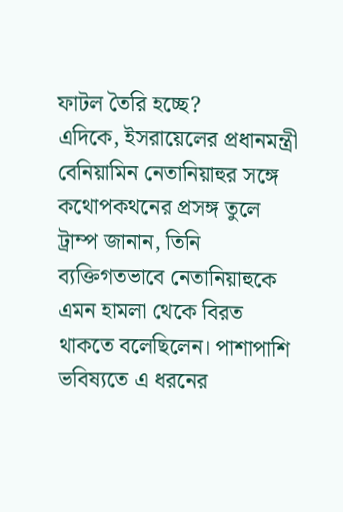ফাটল তৈরি হচ্ছে?
এদিকে, ইসরায়েলের প্রধানমন্ত্রী বেনিয়ামিন নেতানিয়াহুর সঙ্গে কথোপকথনের প্রসঙ্গ তুলে ট্রাম্প জানান, তিনি ব্যক্তিগতভাবে নেতানিয়াহুকে এমন হামলা থেকে বিরত থাকতে বলেছিলেন। পাশাপাশি ভবিষ্যতে এ ধরনের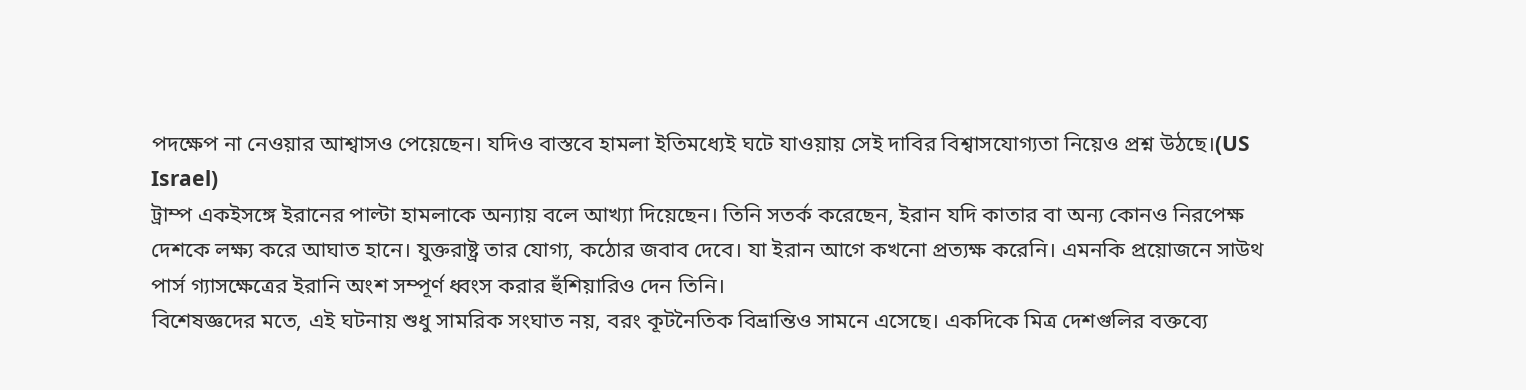পদক্ষেপ না নেওয়ার আশ্বাসও পেয়েছেন। যদিও বাস্তবে হামলা ইতিমধ্যেই ঘটে যাওয়ায় সেই দাবির বিশ্বাসযোগ্যতা নিয়েও প্রশ্ন উঠছে।(US Israel)
ট্রাম্প একইসঙ্গে ইরানের পাল্টা হামলাকে অন্যায় বলে আখ্যা দিয়েছেন। তিনি সতর্ক করেছেন, ইরান যদি কাতার বা অন্য কোনও নিরপেক্ষ দেশকে লক্ষ্য করে আঘাত হানে। যুক্তরাষ্ট্র তার যোগ্য, কঠোর জবাব দেবে। যা ইরান আগে কখনো প্রত্যক্ষ করেনি। এমনকি প্রয়োজনে সাউথ পার্স গ্যাসক্ষেত্রের ইরানি অংশ সম্পূর্ণ ধ্বংস করার হুঁশিয়ারিও দেন তিনি।
বিশেষজ্ঞদের মতে, এই ঘটনায় শুধু সামরিক সংঘাত নয়, বরং কূটনৈতিক বিভ্রান্তিও সামনে এসেছে। একদিকে মিত্র দেশগুলির বক্তব্যে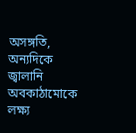অসঙ্গতি, অন্যদিকে জ্বালানি অবকাঠামোকে লক্ষ্য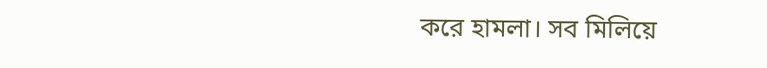করে হামলা। সব মিলিয়ে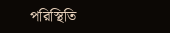পরিস্থিতি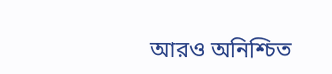আরও অনিশ্চিত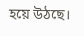হয়ে উঠছে।